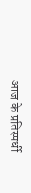आज के प्रतिस्पर्धी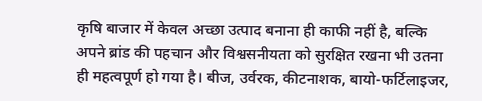कृषि बाजार में केवल अच्छा उत्पाद बनाना ही काफी नहीं है, बल्कि अपने ब्रांड की पहचान और विश्वसनीयता को सुरक्षित रखना भी उतना ही महत्वपूर्ण हो गया है। बीज, उर्वरक, कीटनाशक, बायो-फर्टिलाइजर,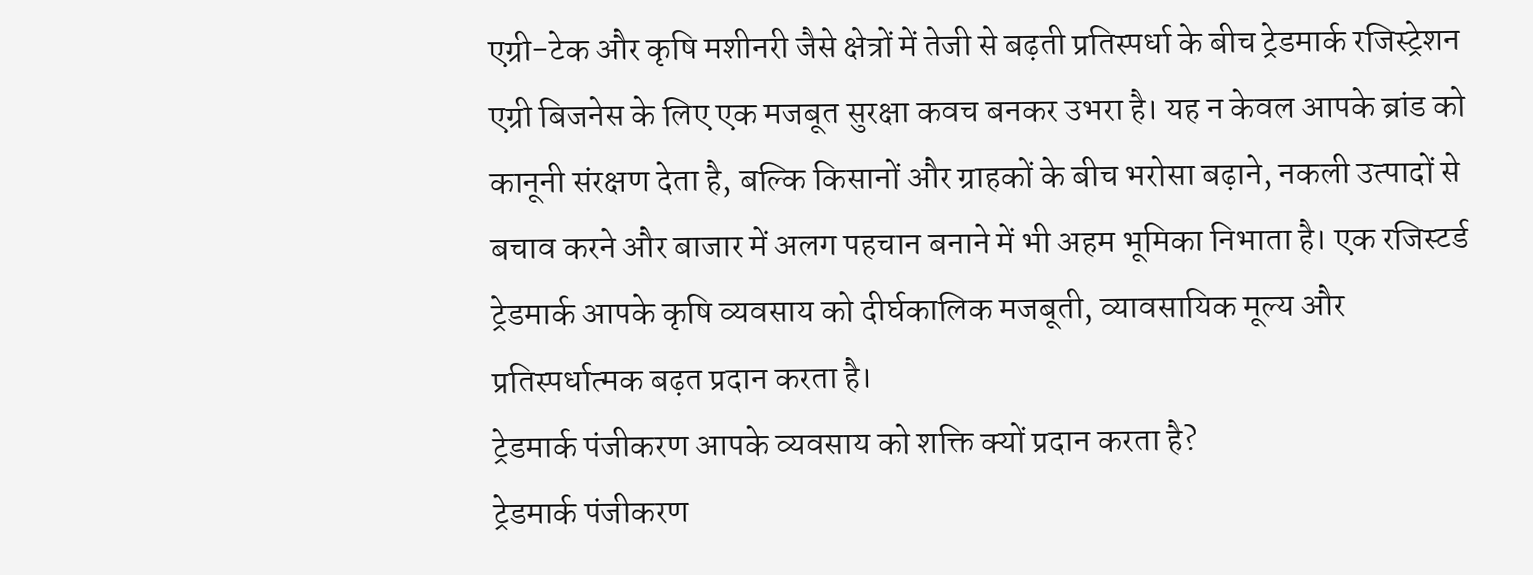एग्री-टेक और कृषि मशीनरी जैसे क्षेत्रों में तेजी से बढ़ती प्रतिस्पर्धा के बीच ट्रेडमार्क रजिस्ट्रेशन एग्री बिजनेस के लिए एक मजबूत सुरक्षा कवच बनकर उभरा है। यह न केवल आपके ब्रांड को कानूनी संरक्षण देता है, बल्कि किसानों और ग्राहकों के बीच भरोसा बढ़ाने, नकली उत्पादों से बचाव करने और बाजार में अलग पहचान बनाने में भी अहम भूमिका निभाता है। एक रजिस्टर्ड ट्रेडमार्क आपके कृषि व्यवसाय को दीर्घकालिक मजबूती, व्यावसायिक मूल्य और प्रतिस्पर्धात्मक बढ़त प्रदान करता है।
ट्रेडमार्क पंजीकरण आपके व्यवसाय को शक्ति क्यों प्रदान करता है?
ट्रेडमार्क पंजीकरण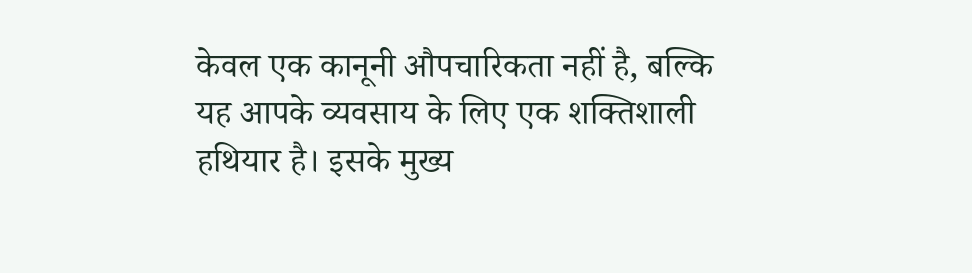केवल एक कानूनी औपचारिकता नहीं है, बल्कि यह आपके व्यवसाय के लिए एक शक्तिशाली हथियार है। इसके मुख्य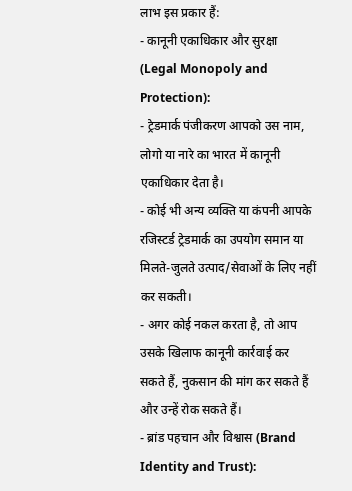लाभ इस प्रकार हैं:
- कानूनी एकाधिकार और सुरक्षा (Legal Monopoly and Protection):
- ट्रेडमार्क पंजीकरण आपको उस नाम, लोगो या नारे का भारत में कानूनी एकाधिकार देता है।
- कोई भी अन्य व्यक्ति या कंपनी आपके रजिस्टर्ड ट्रेडमार्क का उपयोग समान या मिलते-जुलते उत्पाद/सेवाओं के लिए नहीं कर सकती।
- अगर कोई नकल करता है, तो आप उसके खिलाफ कानूनी कार्रवाई कर सकते हैं, नुकसान की मांग कर सकते हैं और उन्हें रोक सकते हैं।
- ब्रांड पहचान और विश्वास (Brand Identity and Trust):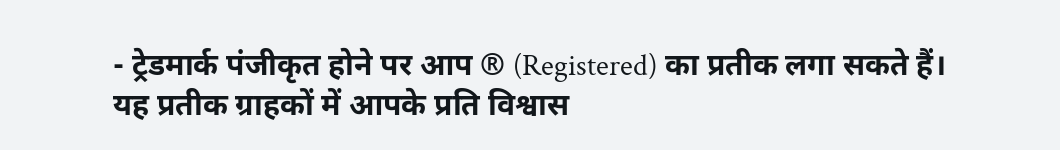- ट्रेडमार्क पंजीकृत होने पर आप ® (Registered) का प्रतीक लगा सकते हैं। यह प्रतीक ग्राहकों में आपके प्रति विश्वास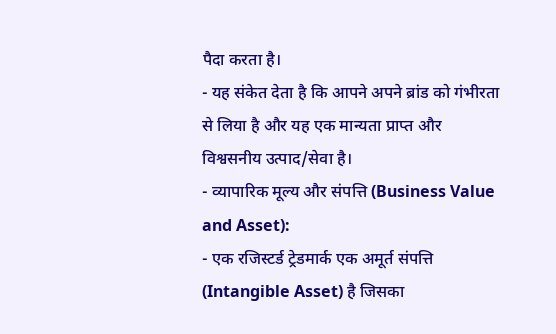पैदा करता है।
- यह संकेत देता है कि आपने अपने ब्रांड को गंभीरता से लिया है और यह एक मान्यता प्राप्त और विश्वसनीय उत्पाद/सेवा है।
- व्यापारिक मूल्य और संपत्ति (Business Value and Asset):
- एक रजिस्टर्ड ट्रेडमार्क एक अमूर्त संपत्ति (Intangible Asset) है जिसका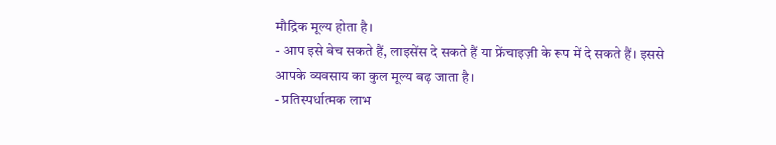मौद्रिक मूल्य होता है।
- आप इसे बेच सकते हैं, लाइसेंस दे सकते हैं या फ्रेंचाइज़ी के रूप में दे सकते हैं। इससे आपके व्यवसाय का कुल मूल्य बढ़ जाता है।
- प्रतिस्पर्धात्मक लाभ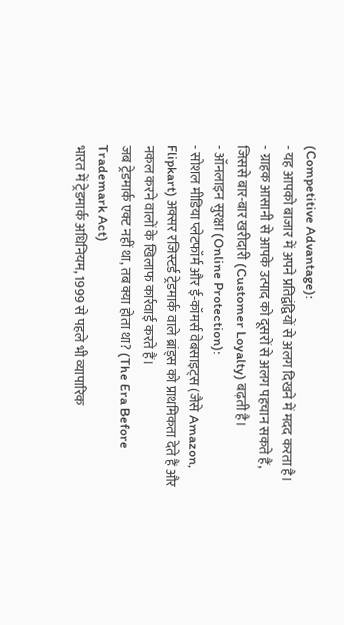(Competitive Advantage):
- यह आपको बाजार में अपने प्रतिद्वंद्वियों से अलग दिखने में मदद करता है।
- ग्राहक आसानी से आपके उत्पाद को दूसरों से अलग पहचान सकते हैं, जिससे बार-बार खरीदारी (Customer Loyalty) बढ़ती है।
- ऑनलाइन सुरक्षा (Online Protection):
- सोशल मीडिया प्लेटफॉर्म और ई-कॉमर्स वेबसाइट्स (जैसे Amazon, Flipkart) अक्सर रजिस्टर्ड ट्रेडमार्क वाले ब्रांड्स को प्राथमिकता देते हैं और नकल करने वालों के खिलाफ कार्रवाई करते हैं।
जब ट्रेडमार्क एक्ट नहीं था, तब क्या होता था? (The Era Before Trademark Act)
भारत में ट्रेडमार्क अधिनियम, 1999 से पहले भी व्यापारिक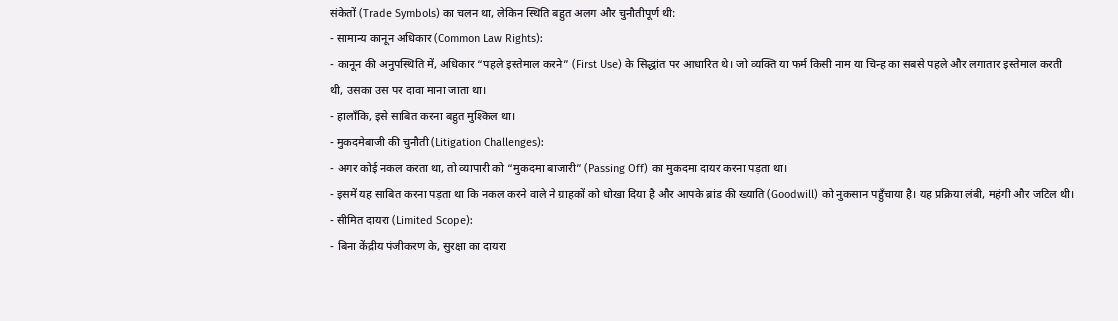संकेतों (Trade Symbols) का चलन था, लेकिन स्थिति बहुत अलग और चुनौतीपूर्ण थी:
- सामान्य कानून अधिकार (Common Law Rights):
- कानून की अनुपस्थिति में, अधिकार “पहले इस्तेमाल करने” (First Use) के सिद्धांत पर आधारित थे। जो व्यक्ति या फर्म किसी नाम या चिन्ह का सबसे पहले और लगातार इस्तेमाल करती थी, उसका उस पर दावा माना जाता था।
- हालाँकि, इसे साबित करना बहुत मुश्किल था।
- मुकदमेबाजी की चुनौती (Litigation Challenges):
- अगर कोई नकल करता था, तो व्यापारी को “मुकदमा बाजारी” (Passing Off) का मुकदमा दायर करना पड़ता था।
- इसमें यह साबित करना पड़ता था कि नकल करने वाले ने ग्राहकों को धोखा दिया है और आपके ब्रांड की ख्याति (Goodwill) को नुकसान पहुँचाया है। यह प्रक्रिया लंबी, महंगी और जटिल थी।
- सीमित दायरा (Limited Scope):
- बिना केंद्रीय पंजीकरण के, सुरक्षा का दायरा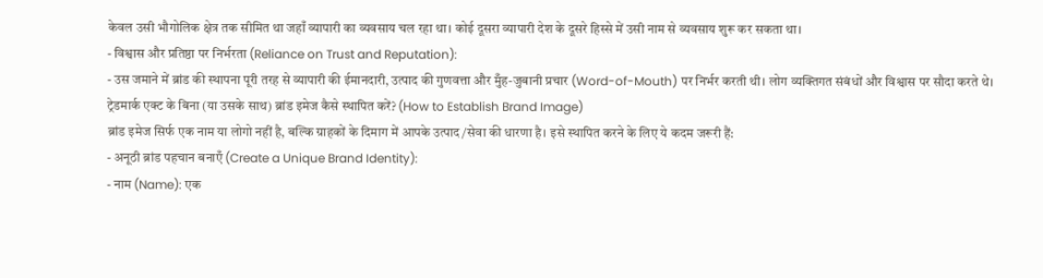केवल उसी भौगोलिक क्षेत्र तक सीमित था जहाँ व्यापारी का व्यवसाय चल रहा था। कोई दूसरा व्यापारी देश के दूसरे हिस्से में उसी नाम से व्यवसाय शुरू कर सकता था।
- विश्वास और प्रतिष्ठा पर निर्भरता (Reliance on Trust and Reputation):
- उस जमाने में ब्रांड की स्थापना पूरी तरह से व्यापारी की ईमानदारी, उत्पाद की गुणवत्ता और मुँह-जुबानी प्रचार (Word-of-Mouth) पर निर्भर करती थी। लोग व्यक्तिगत संबंधों और विश्वास पर सौदा करते थे।
ट्रेडमार्क एक्ट के बिना (या उसके साथ) ब्रांड इमेज कैसे स्थापित करें? (How to Establish Brand Image)
ब्रांड इमेज सिर्फ एक नाम या लोगो नहीं है, बल्कि ग्राहकों के दिमाग में आपके उत्पाद/सेवा की धारणा है। इसे स्थापित करने के लिए ये कदम जरूरी हैं:
- अनूठी ब्रांड पहचान बनाएँ (Create a Unique Brand Identity):
- नाम (Name): एक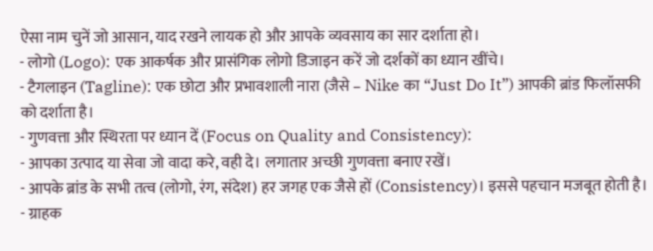ऐसा नाम चुनें जो आसान, याद रखने लायक हो और आपके व्यवसाय का सार दर्शाता हो।
- लोगो (Logo): एक आकर्षक और प्रासंगिक लोगो डिजाइन करें जो दर्शकों का ध्यान खींचे।
- टैगलाइन (Tagline): एक छोटा और प्रभावशाली नारा (जैसे – Nike का “Just Do It”) आपकी ब्रांड फिलॉसफी को दर्शाता है।
- गुणवत्ता और स्थिरता पर ध्यान दें (Focus on Quality and Consistency):
- आपका उत्पाद या सेवा जो वादा करे, वही दे। लगातार अच्छी गुणवत्ता बनाए रखें।
- आपके ब्रांड के सभी तत्व (लोगो, रंग, संदेश) हर जगह एक जैसे हों (Consistency)। इससे पहचान मजबूत होती है।
- ग्राहक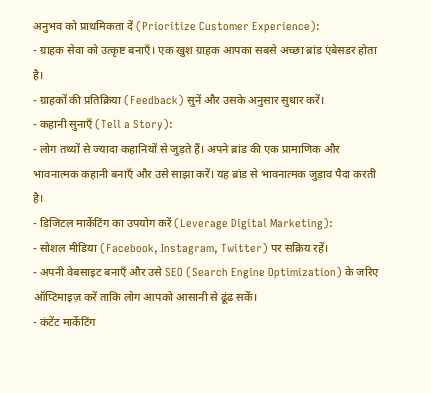अनुभव को प्राथमिकता दें (Prioritize Customer Experience):
- ग्राहक सेवा को उत्कृष्ट बनाएँ। एक खुश ग्राहक आपका सबसे अच्छा ब्रांड एंबेसडर होता है।
- ग्राहकों की प्रतिक्रिया (Feedback) सुनें और उसके अनुसार सुधार करें।
- कहानी सुनाएँ (Tell a Story):
- लोग तथ्यों से ज्यादा कहानियों से जुड़ते हैं। अपने ब्रांड की एक प्रामाणिक और भावनात्मक कहानी बनाएँ और उसे साझा करें। यह ब्रांड से भावनात्मक जुड़ाव पैदा करती है।
- डिजिटल मार्केटिंग का उपयोग करें (Leverage Digital Marketing):
- सोशल मीडिया (Facebook, Instagram, Twitter) पर सक्रिय रहें।
- अपनी वेबसाइट बनाएँ और उसे SEO (Search Engine Optimization) के जरिए ऑप्टिमाइज़ करें ताकि लोग आपको आसानी से ढूंढ सकें।
- कंटेंट मार्केटिंग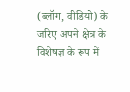(ब्लॉग, वीडियो) के जरिए अपने क्षेत्र के विशेषज्ञ के रूप में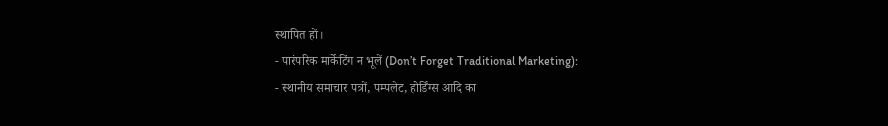स्थापित हों।
- पारंपरिक मार्केटिंग न भूलें (Don’t Forget Traditional Marketing):
- स्थानीय समाचार पत्रों, पम्पलेट, होर्डिंग्स आदि का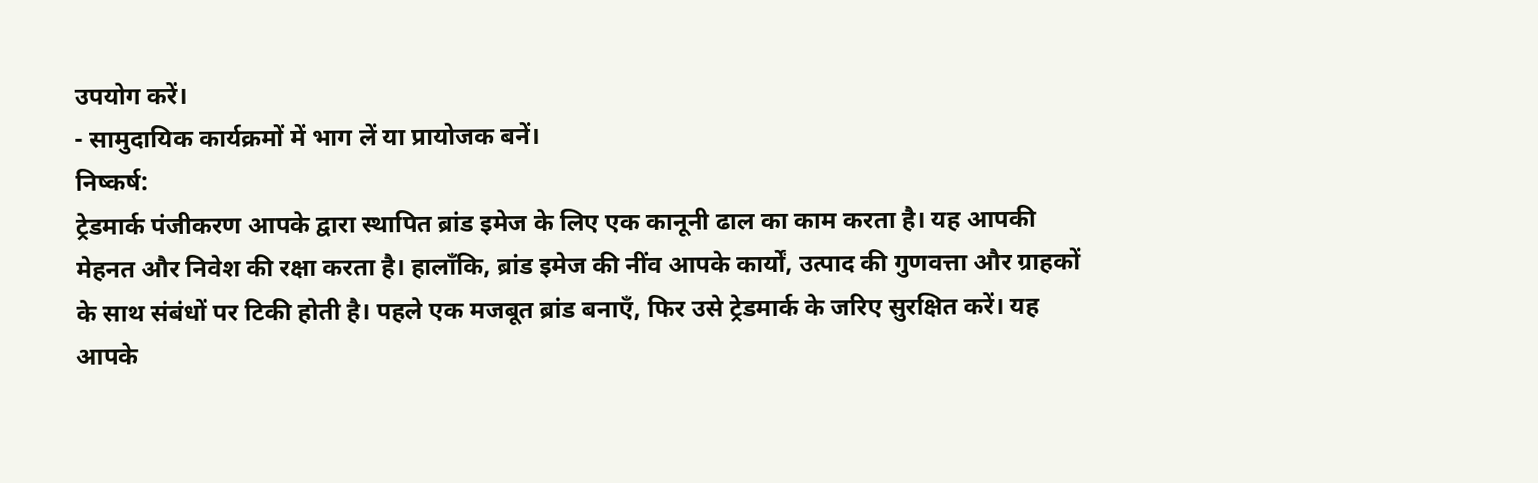उपयोग करें।
- सामुदायिक कार्यक्रमों में भाग लें या प्रायोजक बनें।
निष्कर्ष:
ट्रेडमार्क पंजीकरण आपके द्वारा स्थापित ब्रांड इमेज के लिए एक कानूनी ढाल का काम करता है। यह आपकी मेहनत और निवेश की रक्षा करता है। हालाँकि, ब्रांड इमेज की नींव आपके कार्यों, उत्पाद की गुणवत्ता और ग्राहकों के साथ संबंधों पर टिकी होती है। पहले एक मजबूत ब्रांड बनाएँ, फिर उसे ट्रेडमार्क के जरिए सुरक्षित करें। यह आपके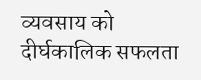व्यवसाय को दीर्घकालिक सफलता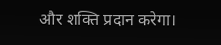और शक्ति प्रदान करेगा।